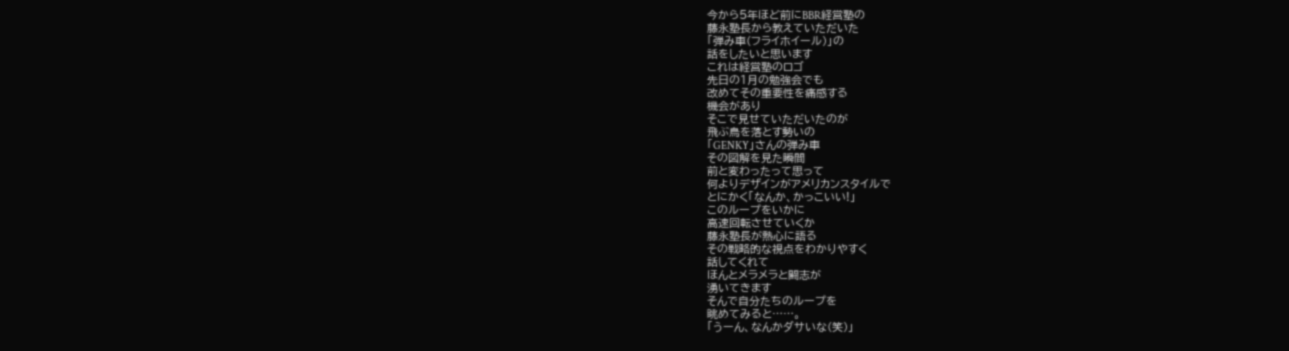今から5年ほど前にBBR経営塾の
藤永塾長から教えていただいた
「弾み車(フライホイール)」の
話をしたいと思います
これは経営塾のロゴ
先日の1月の勉強会でも
改めてその重要性を痛感する
機会があり
そこで見せていただいたのが
飛ぶ鳥を落とす勢いの
「GENKY」さんの弾み車
その図解を見た瞬間
前と変わったって思って
何よりデザインがアメリカンスタイルで
とにかく「なんか、かっこいい!」
このループをいかに
高速回転させていくか
藤永塾長が熱心に語る
その戦略的な視点をわかりやすく
話してくれて
ほんとメラメラと闘志が
湧いてきます
そんで自分たちのループを
眺めてみると……。
「うーん、なんかダサいな(笑)」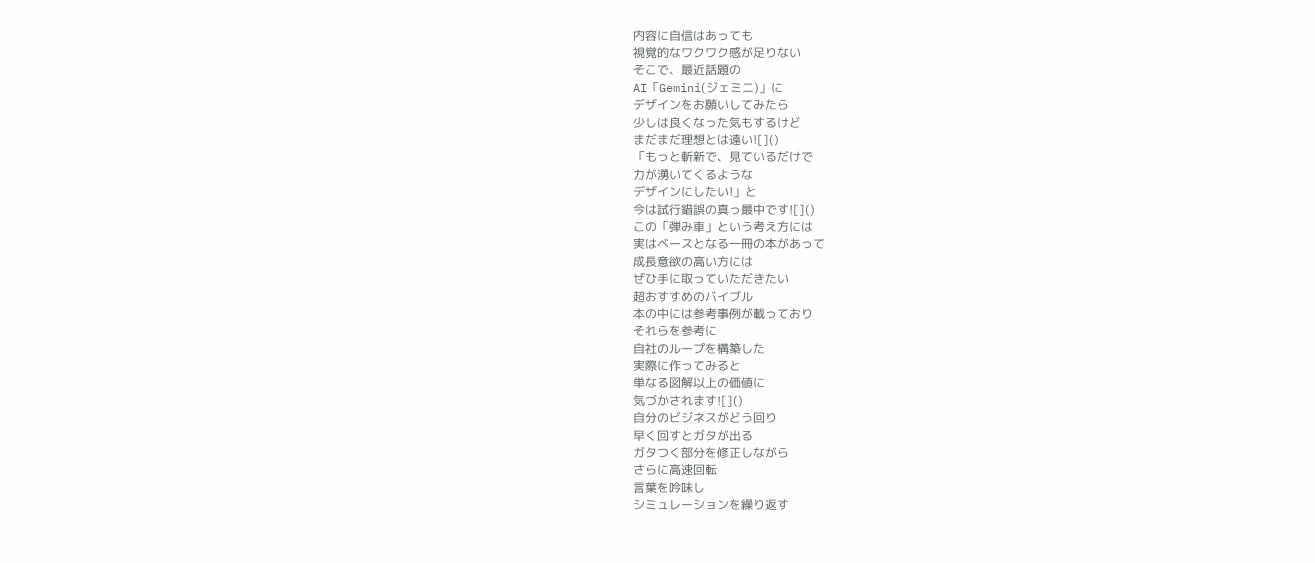内容に自信はあっても
視覚的なワクワク感が足りない
そこで、最近話題の
AI「Gemini(ジェミニ)」に
デザインをお願いしてみたら
少しは良くなった気もするけど
まだまだ理想とは遠い![]()
「もっと斬新で、見ているだけで
力が湧いてくるような
デザインにしたい!」と
今は試行錯誤の真っ最中です![]()
この「弾み車」という考え方には
実はベースとなる一冊の本があって
成長意欲の高い方には
ぜひ手に取っていただきたい
超おすすめのバイブル
本の中には参考事例が載っており
それらを参考に
自社のループを構築した
実際に作ってみると
単なる図解以上の価値に
気づかされます![]()
自分のビジネスがどう回り
早く回すとガタが出る
ガタつく部分を修正しながら
さらに高速回転
言葉を吟味し
シミュレーションを繰り返す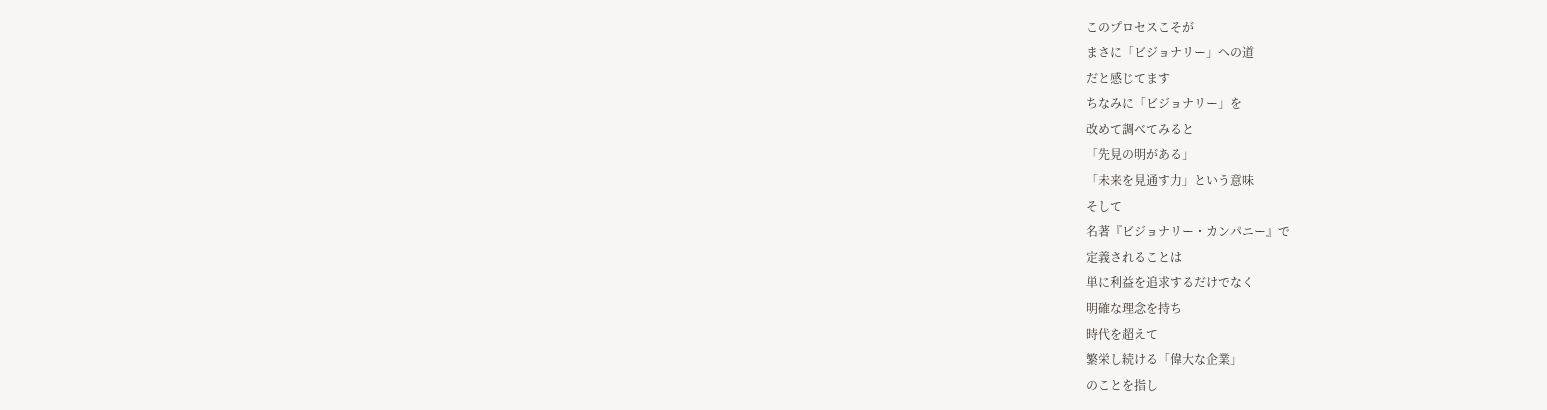このプロセスこそが
まさに「ビジョナリー」への道
だと感じてます
ちなみに「ビジョナリー」を
改めて調べてみると
「先見の明がある」
「未来を見通す力」という意味
そして
名著『ビジョナリー・カンパニー』で
定義されることは
単に利益を追求するだけでなく
明確な理念を持ち
時代を超えて
繁栄し続ける「偉大な企業」
のことを指し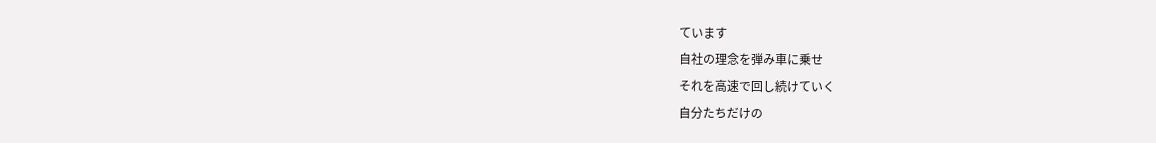ています
自社の理念を弾み車に乗せ
それを高速で回し続けていく
自分たちだけの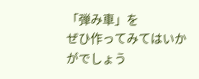「弾み車」を
ぜひ作ってみてはいかがでしょう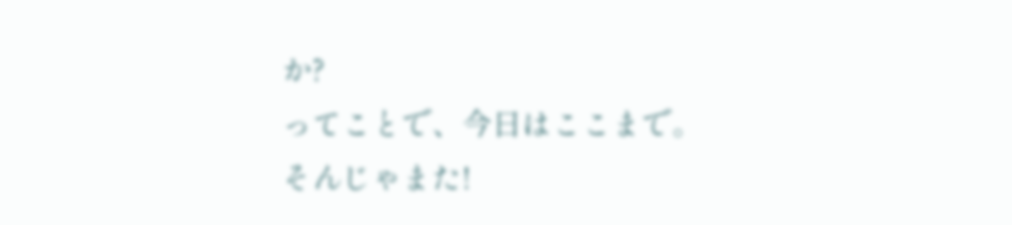か?
ってことで、今日はここまで。
そんじゃまた!